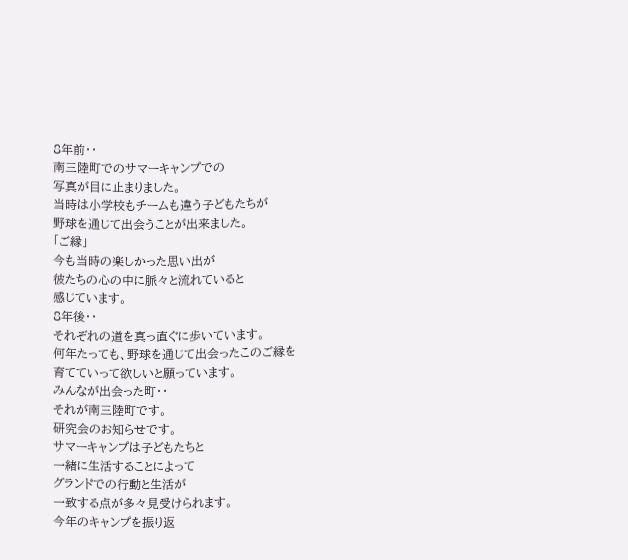8年前・・
南三陸町でのサマーキャンプでの
写真が目に止まりました。
当時は小学校もチームも違う子どもたちが
野球を通じて出会うことが出来ました。
「ご縁」
今も当時の楽しかった思い出が
彼たちの心の中に脈々と流れていると
感じています。
8年後・・
それぞれの道を真っ直ぐに歩いています。
何年たっても、野球を通じて出会ったこのご縁を
育てていって欲しいと願っています。
みんなが出会った町・・
それが南三陸町です。
研究会のお知らせです。
サマーキャンプは子どもたちと
一緒に生活することによって
グランドでの行動と生活が
一致する点が多々見受けられます。
今年のキャンプを振り返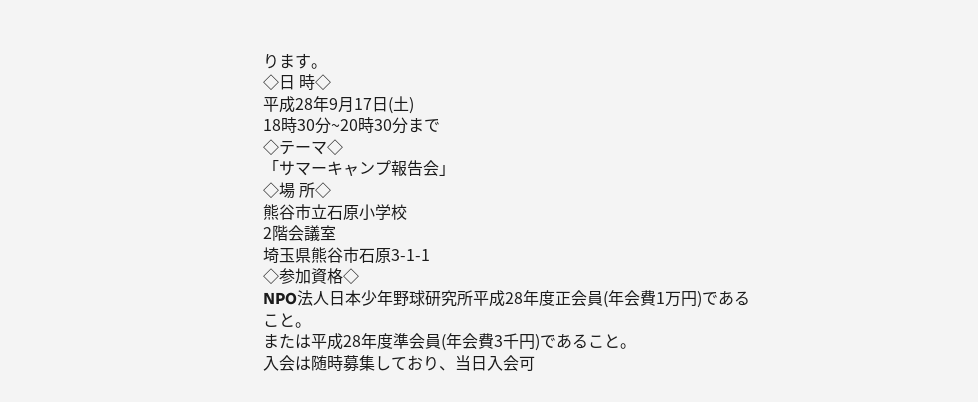ります。
◇日 時◇
平成28年9月17日(土)
18時30分~20時30分まで
◇テーマ◇
「サマーキャンプ報告会」
◇場 所◇
熊谷市立石原小学校
2階会議室
埼玉県熊谷市石原3-1-1
◇参加資格◇
NPO法人日本少年野球研究所平成28年度正会員(年会費1万円)であること。
または平成28年度準会員(年会費3千円)であること。
入会は随時募集しており、当日入会可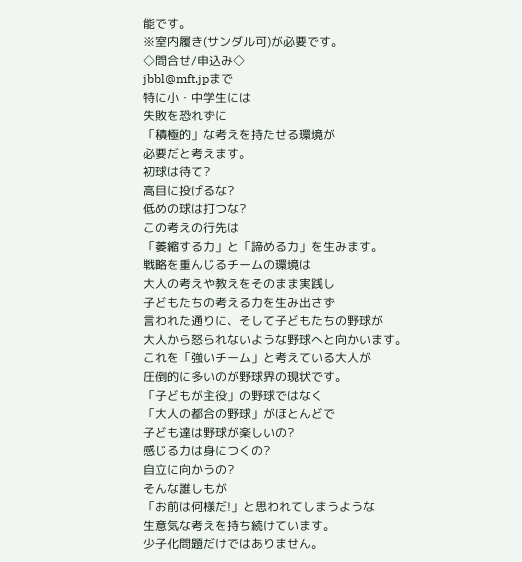能です。
※室内履き(サンダル可)が必要です。
◇問合せ/申込み◇
jbbl@mft.jpまで
特に小・中学生には
失敗を恐れずに
「積極的」な考えを持たせる環境が
必要だと考えます。
初球は待て?
高目に投げるな?
低めの球は打つな?
この考えの行先は
「萎縮する力」と「諦める力」を生みます。
戦略を重んじるチームの環境は
大人の考えや教えをそのまま実践し
子どもたちの考える力を生み出さず
言われた通りに、そして子どもたちの野球が
大人から怒られないような野球へと向かいます。
これを「強いチーム」と考えている大人が
圧倒的に多いのが野球界の現状です。
「子どもが主役」の野球ではなく
「大人の都合の野球」がほとんどで
子ども達は野球が楽しいの?
感じる力は身につくの?
自立に向かうの?
そんな誰しもが
「お前は何様だ!」と思われてしまうような
生意気な考えを持ち続けています。
少子化問題だけではありません。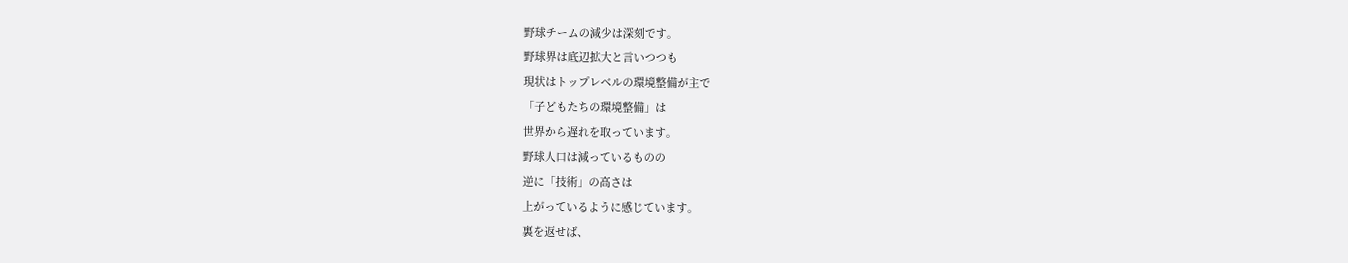野球チームの減少は深刻です。
野球界は底辺拡大と言いつつも
現状はトップレベルの環境整備が主で
「子どもたちの環境整備」は
世界から遅れを取っています。
野球人口は減っているものの
逆に「技術」の高さは
上がっているように感じています。
裏を返せば、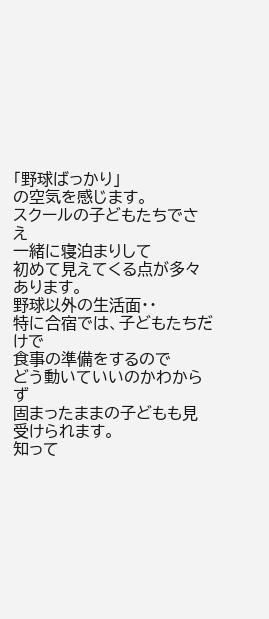「野球ばっかり」
の空気を感じます。
スクールの子どもたちでさえ
一緒に寝泊まりして
初めて見えてくる点が多々あります。
野球以外の生活面・・
特に合宿では、子どもたちだけで
食事の準備をするので
どう動いていいのかわからず
固まったままの子どもも見受けられます。
知って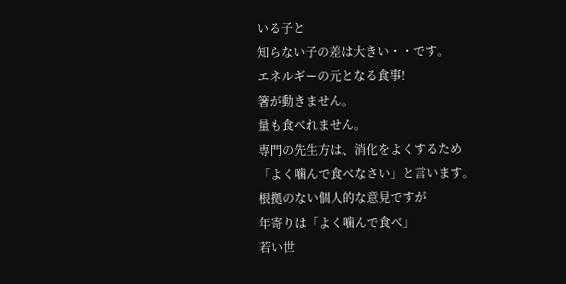いる子と
知らない子の差は大きい・・です。
エネルギーの元となる食事!
箸が動きません。
量も食べれません。
専門の先生方は、消化をよくするため
「よく噛んで食べなさい」と言います。
根拠のない個人的な意見ですが
年寄りは「よく噛んで食べ」
若い世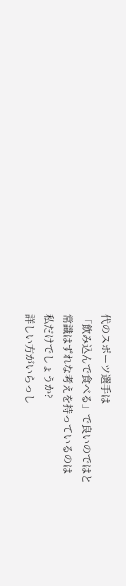代のスポーツ選手は
「飲み込んで食べる」で良いのではと
常識はずれな考えを持っているのは
私だけでしょうか?
詳しい方がいらっし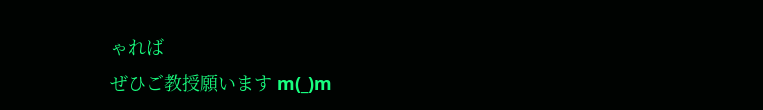ゃれば
ぜひご教授願います m(_)m